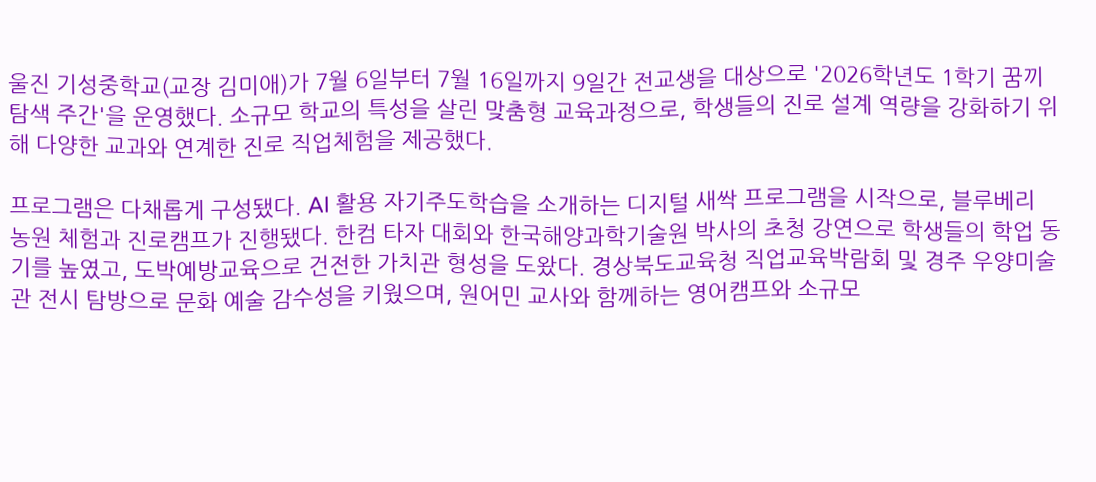울진 기성중학교(교장 김미애)가 7월 6일부터 7월 16일까지 9일간 전교생을 대상으로 '2026학년도 1학기 꿈끼 탐색 주간'을 운영했다. 소규모 학교의 특성을 살린 맞춤형 교육과정으로, 학생들의 진로 설계 역량을 강화하기 위해 다양한 교과와 연계한 진로 직업체험을 제공했다.

프로그램은 다채롭게 구성됐다. AI 활용 자기주도학습을 소개하는 디지털 새싹 프로그램을 시작으로, 블루베리 농원 체험과 진로캠프가 진행됐다. 한컴 타자 대회와 한국해양과학기술원 박사의 초청 강연으로 학생들의 학업 동기를 높였고, 도박예방교육으로 건전한 가치관 형성을 도왔다. 경상북도교육청 직업교육박람회 및 경주 우양미술관 전시 탐방으로 문화 예술 감수성을 키웠으며, 원어민 교사와 함께하는 영어캠프와 소규모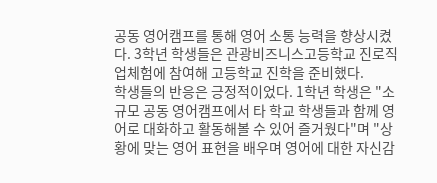공동 영어캠프를 통해 영어 소통 능력을 향상시켰다. 3학년 학생들은 관광비즈니스고등학교 진로직업체험에 참여해 고등학교 진학을 준비했다.
학생들의 반응은 긍정적이었다. 1학년 학생은 "소규모 공동 영어캠프에서 타 학교 학생들과 함께 영어로 대화하고 활동해볼 수 있어 즐거웠다"며 "상황에 맞는 영어 표현을 배우며 영어에 대한 자신감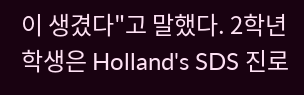이 생겼다"고 말했다. 2학년 학생은 Holland's SDS 진로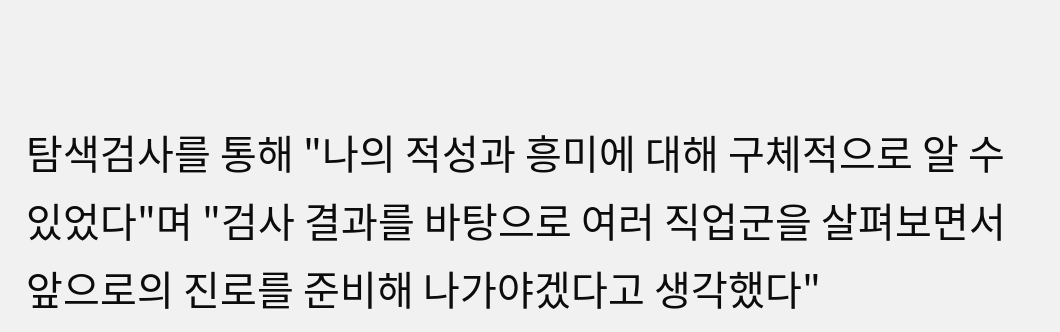탐색검사를 통해 "나의 적성과 흥미에 대해 구체적으로 알 수 있었다"며 "검사 결과를 바탕으로 여러 직업군을 살펴보면서 앞으로의 진로를 준비해 나가야겠다고 생각했다"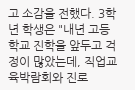고 소감을 전했다. 3학년 학생은 "내년 고등학교 진학을 앞두고 걱정이 많았는데, 직업교육박람회와 진로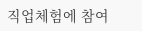직업체험에 참여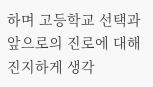하며 고등학교 선택과 앞으로의 진로에 대해 진지하게 생각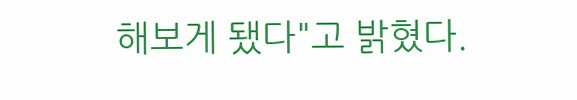해보게 됐다"고 밝혔다.